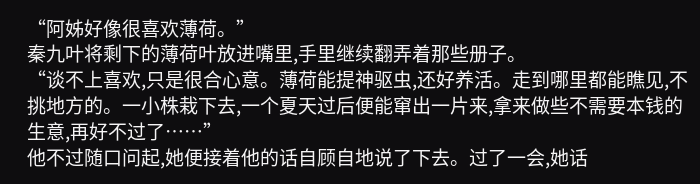“阿姊好像很喜欢薄荷。”
秦九叶将剩下的薄荷叶放进嘴里,手里继续翻弄着那些册子。
“谈不上喜欢,只是很合心意。薄荷能提神驱虫,还好养活。走到哪里都能瞧见,不挑地方的。一小株栽下去,一个夏天过后便能窜出一片来,拿来做些不需要本钱的生意,再好不过了……”
他不过随口问起,她便接着他的话自顾自地说了下去。过了一会,她话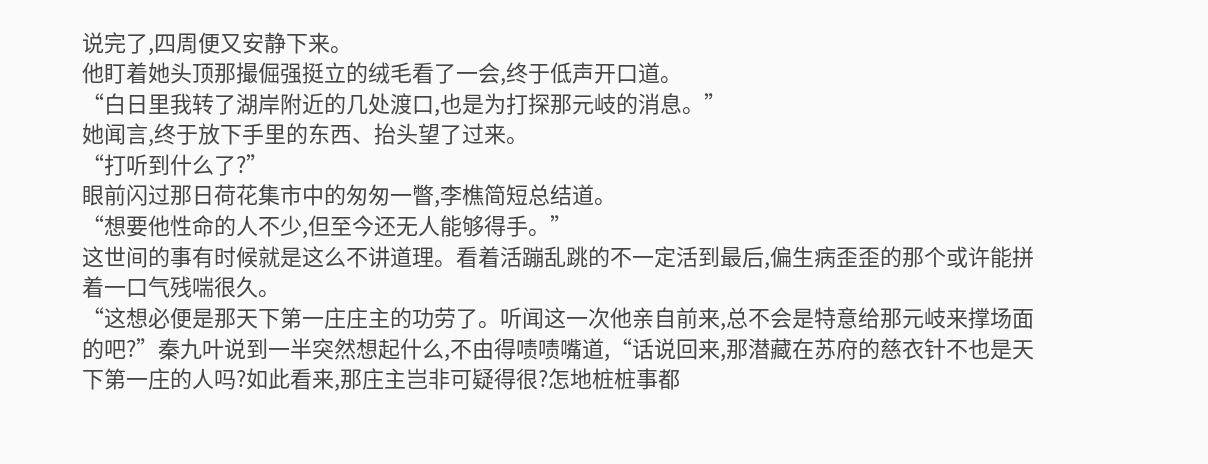说完了,四周便又安静下来。
他盯着她头顶那撮倔强挺立的绒毛看了一会,终于低声开口道。
“白日里我转了湖岸附近的几处渡口,也是为打探那元岐的消息。”
她闻言,终于放下手里的东西、抬头望了过来。
“打听到什么了?”
眼前闪过那日荷花集市中的匆匆一瞥,李樵简短总结道。
“想要他性命的人不少,但至今还无人能够得手。”
这世间的事有时候就是这么不讲道理。看着活蹦乱跳的不一定活到最后,偏生病歪歪的那个或许能拼着一口气残喘很久。
“这想必便是那天下第一庄庄主的功劳了。听闻这一次他亲自前来,总不会是特意给那元岐来撑场面的吧?”秦九叶说到一半突然想起什么,不由得啧啧嘴道,“话说回来,那潜藏在苏府的慈衣针不也是天下第一庄的人吗?如此看来,那庄主岂非可疑得很?怎地桩桩事都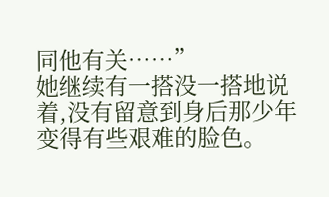同他有关……”
她继续有一搭没一搭地说着,没有留意到身后那少年变得有些艰难的脸色。